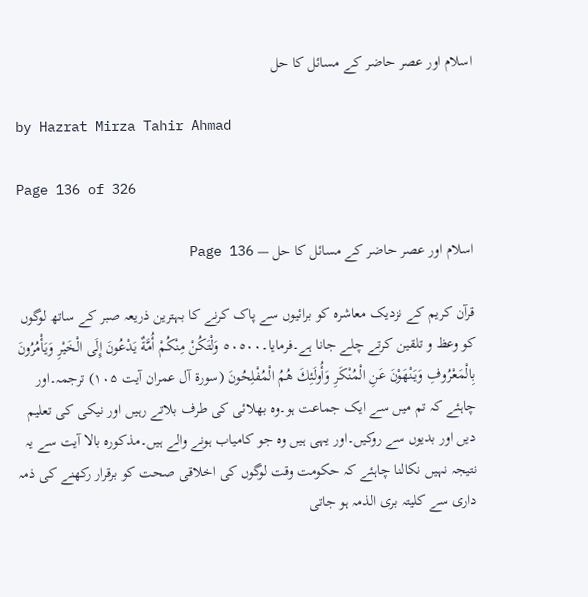اسلام اور عصر حاضر کے مسائل کا حل

by Hazrat Mirza Tahir Ahmad

Page 136 of 326

اسلام اور عصر حاضر کے مسائل کا حل — Page 136

قرآن کریم کے نزدیک معاشرہ کو برائیوں سے پاک کرنے کا بہترین ذریعہ صبر کے ساتھ لوگوں کو وعظ و تلقین کرتے چلے جانا ہے۔فرمایا۔٥٠٥٠٠ وَلْتَكُنْ مِنْكُمْ أُمَّةٌ يَدْعُونَ إِلَى الْخَيْرِ وَيَأْمُرُونَ بِالْمَعْرُوفِ وَيَنْهَوْنَ عَنِ الْمُنْكَرِ وَأُولَئِكَ هُمُ الْمُفْلِحُونَ (سورۃ آل عمران آیت ۱۰۵) ترجمہ۔اور چاہئے کہ تم میں سے ایک جماعت ہو۔وہ بھلائی کی طرف بلاتے رہیں اور نیکی کی تعلیم دیں اور بدیوں سے روکیں۔اور یہی ہیں وہ جو کامیاب ہونے والے ہیں۔مذکورہ بالا آیت سے یہ نتیجہ نہیں نکالنا چاہئے کہ حکومت وقت لوگوں کی اخلاقی صحت کو برقرار رکھنے کی ذمہ داری سے کلیتہ بری الذمہ ہو جاتی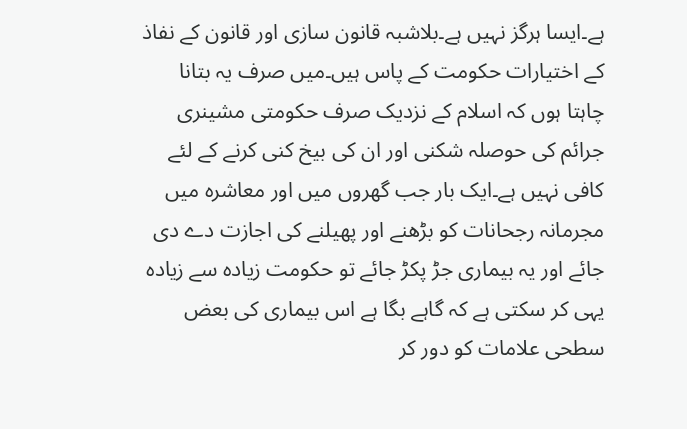ہے۔ایسا ہرگز نہیں ہے۔بلاشبہ قانون سازی اور قانون کے نفاذ کے اختیارات حکومت کے پاس ہیں۔میں صرف یہ بتانا چاہتا ہوں کہ اسلام کے نزدیک صرف حکومتی مشینری جرائم کی حوصلہ شکنی اور ان کی بیخ کنی کرنے کے لئے کافی نہیں ہے۔ایک بار جب گھروں میں اور معاشرہ میں مجرمانہ رجحانات کو بڑھنے اور پھیلنے کی اجازت دے دی جائے اور یہ بیماری جڑ پکڑ جائے تو حکومت زیادہ سے زیادہ یہی کر سکتی ہے کہ گاہے بگا ہے اس بیماری کی بعض سطحی علامات کو دور کر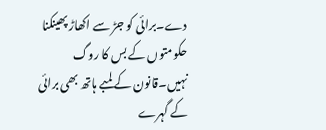دے۔برائی کو جڑ سے اکھاڑ پھینکنا حکومتوں کے بس کا روگ نہیں۔قانون کے لمبے ہاتھ بھی برائی کے گہرے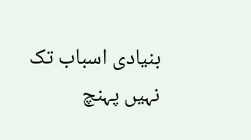بنیادی اسباب تک نہیں پہنچ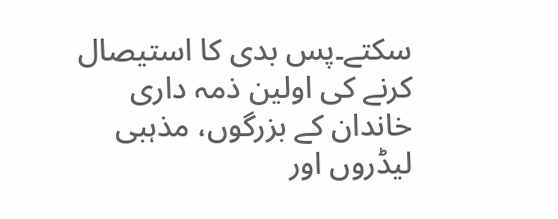سکتے۔پس بدی کا استیصال کرنے کی اولین ذمہ داری خاندان کے بزرگوں، مذہبی لیڈروں اور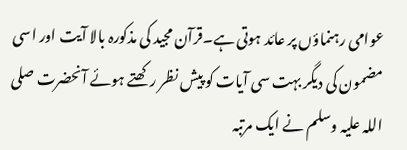عوامی رہنماؤں پر عائد ہوتی ہے۔قرآن مجید کی مذکورہ بالا آیت اور اسی مضمون کی دیگر بہت سی آیات کو پیش نظر رکھتے ہوئے آنحضرت صلی اللہ علیہ وسلم نے ایک مرتبہ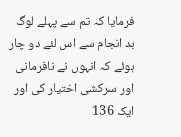فرمایا کہ تم سے پہلے لوگ بد انجام سے اس لئے دو چار ہوئے کہ انہوں نے نافرمانی اور سرکشی اختیار کی اور ایک 136